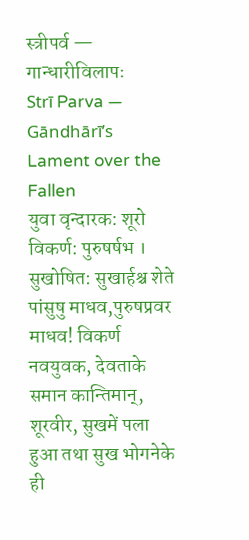स्त्रीपर्व — गान्धारीविलापः
Strī Parva — Gāndhārī’s Lament over the Fallen
युवा वृन्दारक: शूरो विकर्ण: पुरुषर्षभ । सुखोषित: सुखार्हश्च शेते पांसुषु माधव,पुरुषप्रवर माधव! विकर्ण नवयुवक, देवताके समान कान्तिमान्, शूरवीर, सुखमें पला हुआ तथा सुख भोगनेके ही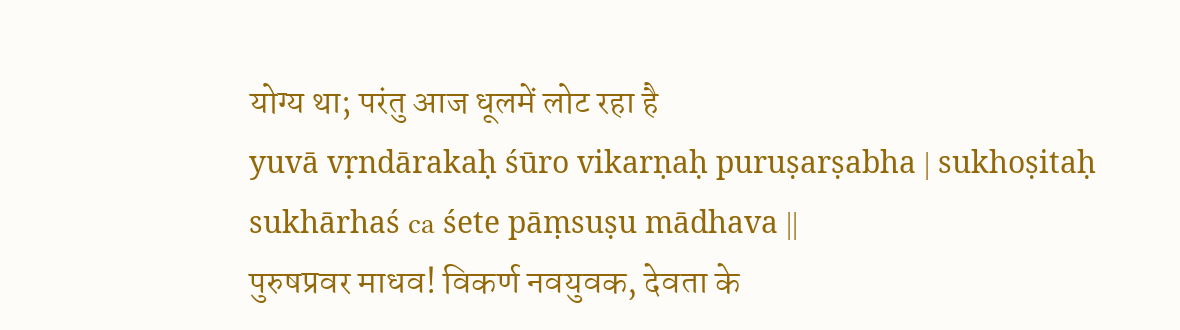योग्य था; परंतु आज धूलमें लोट रहा है
yuvā vṛndārakaḥ śūro vikarṇaḥ puruṣarṣabha | sukhoṣitaḥ sukhārhaś ca śete pāṃsuṣu mādhava ||
पुरुषप्रवर माधव! विकर्ण नवयुवक, देवता के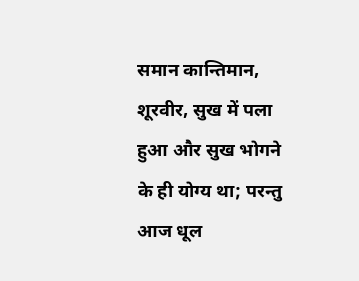समान कान्तिमान, शूरवीर, सुख में पला हुआ और सुख भोगने के ही योग्य था; परन्तु आज धूल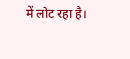में लोट रहा है।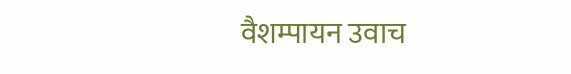वैशम्पायन उवाच